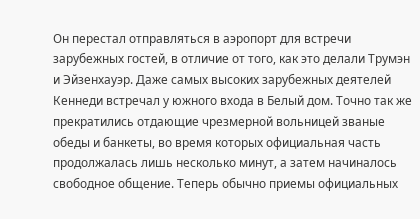Он перестал отправляться в аэропорт для встречи зарубежных гостей, в отличие от того, как это делали Трумэн и Эйзенхауэр. Даже самых высоких зарубежных деятелей Кеннеди встречал у южного входа в Белый дом. Точно так же прекратились отдающие чрезмерной вольницей званые обеды и банкеты, во время которых официальная часть продолжалась лишь несколько минут, а затем начиналось свободное общение. Теперь обычно приемы официальных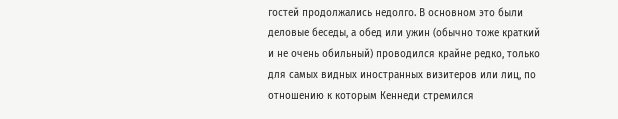гостей продолжались недолго. В основном это были деловые беседы, а обед или ужин (обычно тоже краткий и не очень обильный) проводился крайне редко, только для самых видных иностранных визитеров или лиц, по отношению к которым Кеннеди стремился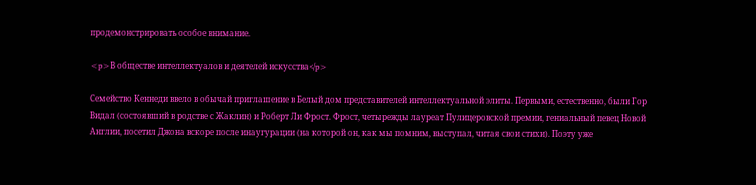продемонстрировать особое внимание.

<p>В обществе интеллектуалов и деятелей искусства</p>

Семейство Кеннеди ввело в обычай приглашение в Белый дом представителей интеллектуальной элиты. Первыми, естественно, были Гор Видал (состоявший в родстве с Жаклин) и Роберт Ли Фрост. Фрост, четырежды лауреат Пулицеровской премии, гениальный певец Новой Англии, посетил Джона вскоре после инаугурации (на которой он, как мы помним, выступал, читая свои стихи). Поэту уже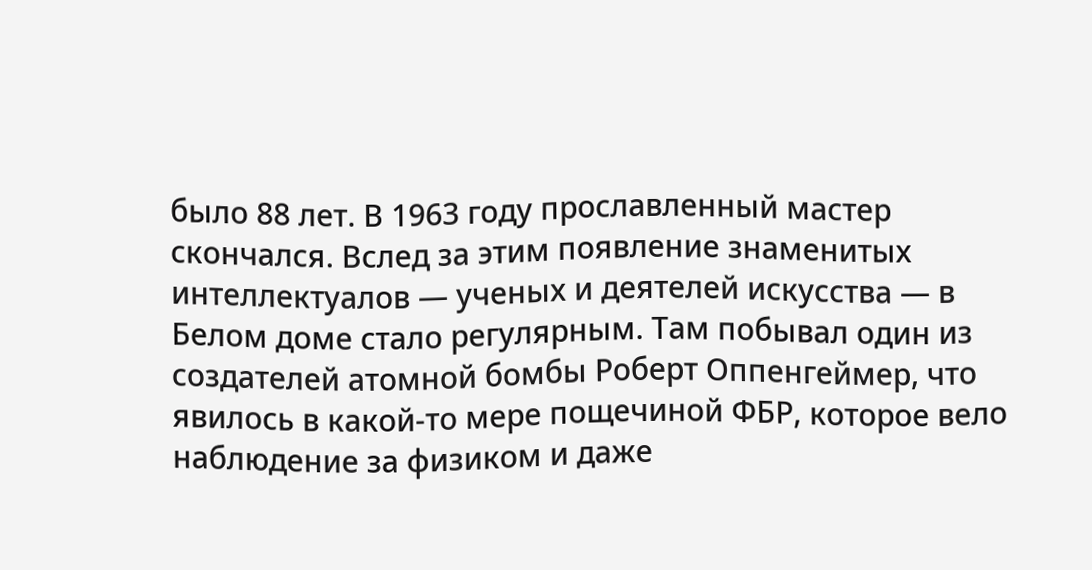было 88 лет. В 1963 году прославленный мастер скончался. Вслед за этим появление знаменитых интеллектуалов — ученых и деятелей искусства — в Белом доме стало регулярным. Там побывал один из создателей атомной бомбы Роберт Оппенгеймер, что явилось в какой-то мере пощечиной ФБР, которое вело наблюдение за физиком и даже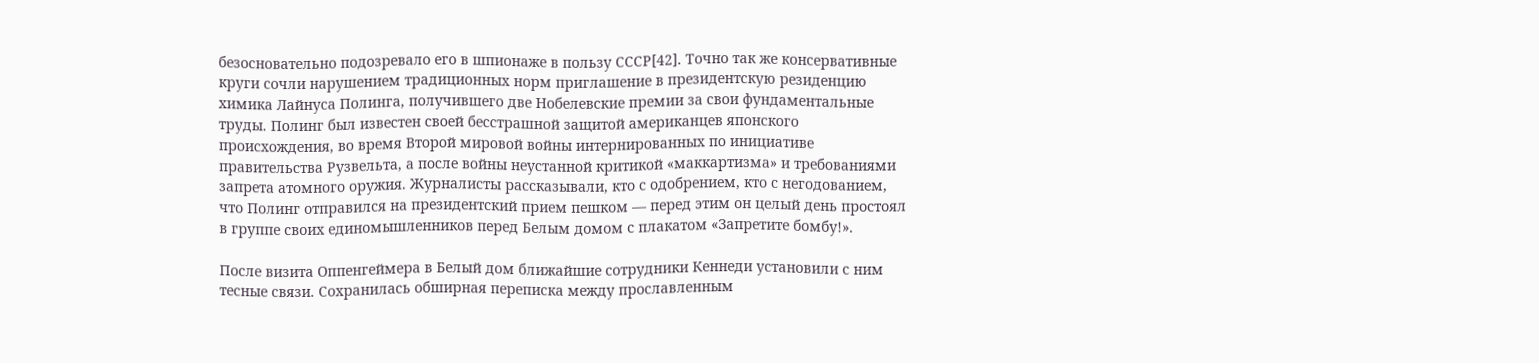безосновательно подозревало его в шпионаже в пользу СССР[42]. Точно так же консервативные круги сочли нарушением традиционных норм приглашение в президентскую резиденцию химика Лайнуса Полинга, получившего две Нобелевские премии за свои фундаментальные труды. Полинг был известен своей бесстрашной защитой американцев японского происхождения, во время Второй мировой войны интернированных по инициативе правительства Рузвельта, а после войны неустанной критикой «маккартизма» и требованиями запрета атомного оружия. Журналисты рассказывали, кто с одобрением, кто с негодованием, что Полинг отправился на президентский прием пешком — перед этим он целый день простоял в группе своих единомышленников перед Белым домом с плакатом «Запретите бомбу!».

После визита Оппенгеймера в Белый дом ближайшие сотрудники Кеннеди установили с ним тесные связи. Сохранилась обширная переписка между прославленным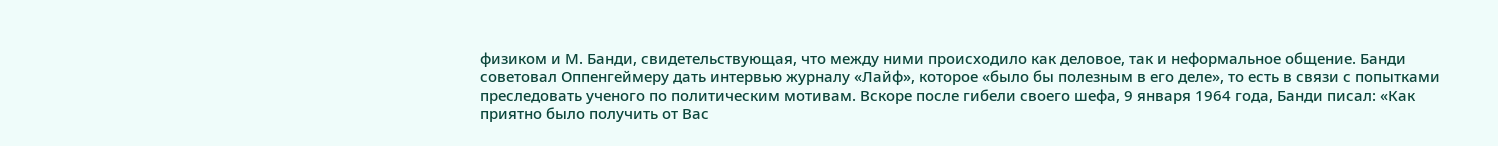физиком и М. Банди, свидетельствующая, что между ними происходило как деловое, так и неформальное общение. Банди советовал Оппенгеймеру дать интервью журналу «Лайф», которое «было бы полезным в его деле», то есть в связи с попытками преследовать ученого по политическим мотивам. Вскоре после гибели своего шефа, 9 января 1964 года, Банди писал: «Как приятно было получить от Вас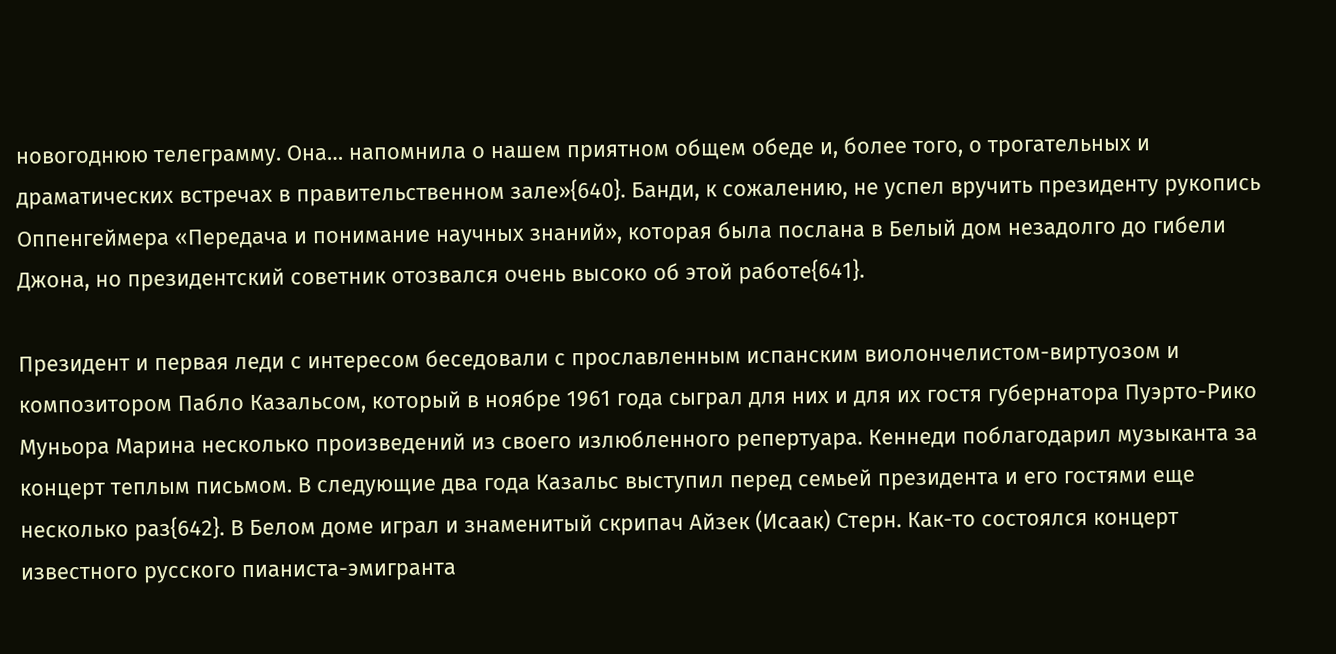новогоднюю телеграмму. Она… напомнила о нашем приятном общем обеде и, более того, о трогательных и драматических встречах в правительственном зале»{640}. Банди, к сожалению, не успел вручить президенту рукопись Оппенгеймера «Передача и понимание научных знаний», которая была послана в Белый дом незадолго до гибели Джона, но президентский советник отозвался очень высоко об этой работе{641}.

Президент и первая леди с интересом беседовали с прославленным испанским виолончелистом-виртуозом и композитором Пабло Казальсом, который в ноябре 1961 года сыграл для них и для их гостя губернатора Пуэрто-Рико Муньора Марина несколько произведений из своего излюбленного репертуара. Кеннеди поблагодарил музыканта за концерт теплым письмом. В следующие два года Казальс выступил перед семьей президента и его гостями еще несколько раз{642}. В Белом доме играл и знаменитый скрипач Айзек (Исаак) Стерн. Как-то состоялся концерт известного русского пианиста-эмигранта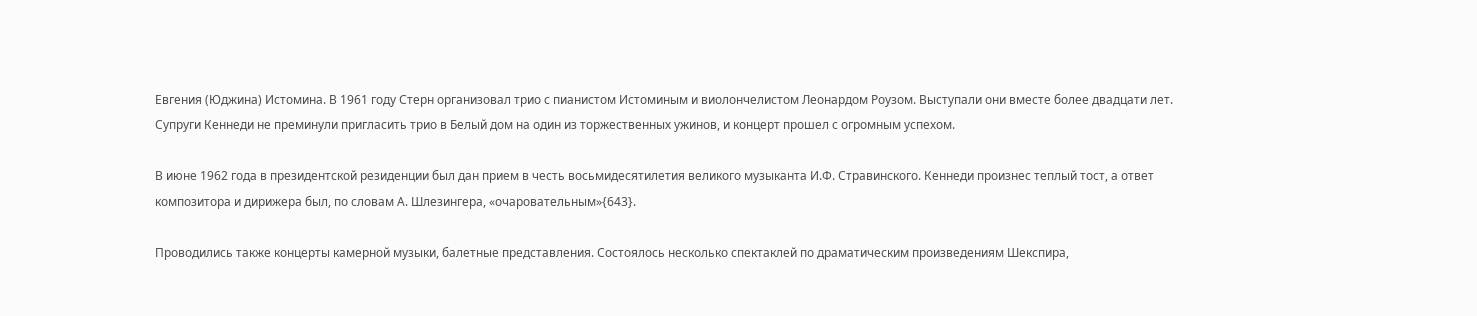Евгения (Юджина) Истомина. В 1961 году Стерн организовал трио с пианистом Истоминым и виолончелистом Леонардом Роузом. Выступали они вместе более двадцати лет. Супруги Кеннеди не преминули пригласить трио в Белый дом на один из торжественных ужинов, и концерт прошел с огромным успехом.

В июне 1962 года в президентской резиденции был дан прием в честь восьмидесятилетия великого музыканта И.Ф. Стравинского. Кеннеди произнес теплый тост, а ответ композитора и дирижера был, по словам А. Шлезингера, «очаровательным»{643}.

Проводились также концерты камерной музыки, балетные представления. Состоялось несколько спектаклей по драматическим произведениям Шекспира,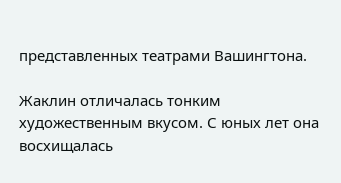представленных театрами Вашингтона.

Жаклин отличалась тонким художественным вкусом. С юных лет она восхищалась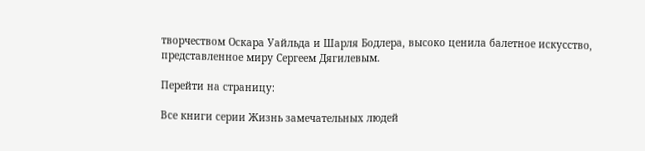творчеством Оскара Уайльда и Шарля Бодлера, высоко ценила балетное искусство, представленное миру Сергеем Дягилевым.

Перейти на страницу:

Все книги серии Жизнь замечательных людей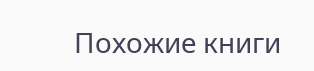Похожие книги